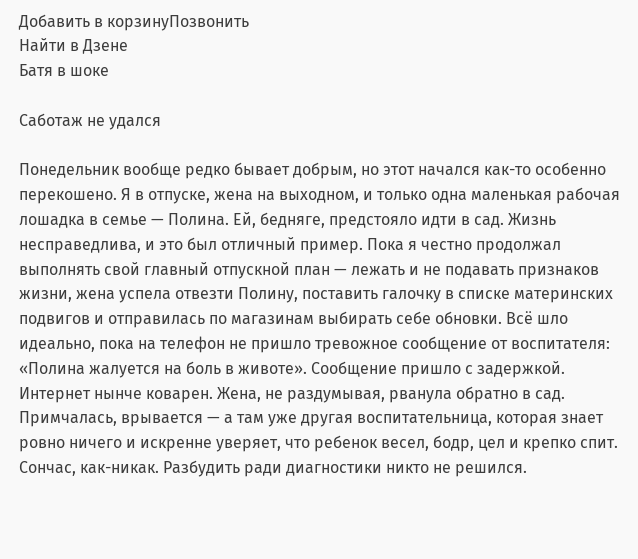Добавить в корзинуПозвонить
Найти в Дзене
Батя в шоке

Саботаж не удался

Понедельник вообще редко бывает добрым, но этот начался как-то особенно перекошено. Я в отпуске, жена на выходном, и только одна маленькая рабочая лошадка в семье — Полина. Ей, бедняге, предстояло идти в сад. Жизнь несправедлива, и это был отличный пример. Пока я честно продолжал выполнять свой главный отпускной план — лежать и не подавать признаков жизни, жена успела отвезти Полину, поставить галочку в списке материнских подвигов и отправилась по магазинам выбирать себе обновки. Всё шло идеально, пока на телефон не пришло тревожное сообщение от воспитателя: «Полина жалуется на боль в животе». Сообщение пришло с задержкой. Интернет нынче коварен. Жена, не раздумывая, рванула обратно в сад. Примчалась, врывается — а там уже другая воспитательница, которая знает ровно ничего и искренне уверяет, что ребенок весел, бодр, цел и крепко спит. Сончас, как-никак. Разбудить ради диагностики никто не решился.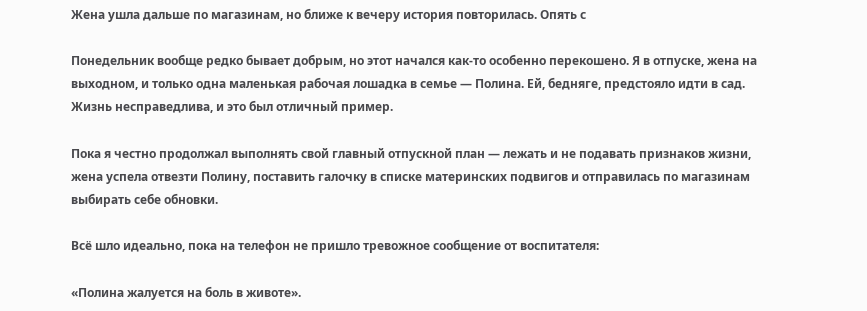Жена ушла дальше по магазинам, но ближе к вечеру история повторилась. Опять с

Понедельник вообще редко бывает добрым, но этот начался как-то особенно перекошено. Я в отпуске, жена на выходном, и только одна маленькая рабочая лошадка в семье — Полина. Ей, бедняге, предстояло идти в сад. Жизнь несправедлива, и это был отличный пример.

Пока я честно продолжал выполнять свой главный отпускной план — лежать и не подавать признаков жизни, жена успела отвезти Полину, поставить галочку в списке материнских подвигов и отправилась по магазинам выбирать себе обновки.

Всё шло идеально, пока на телефон не пришло тревожное сообщение от воспитателя:

«Полина жалуется на боль в животе».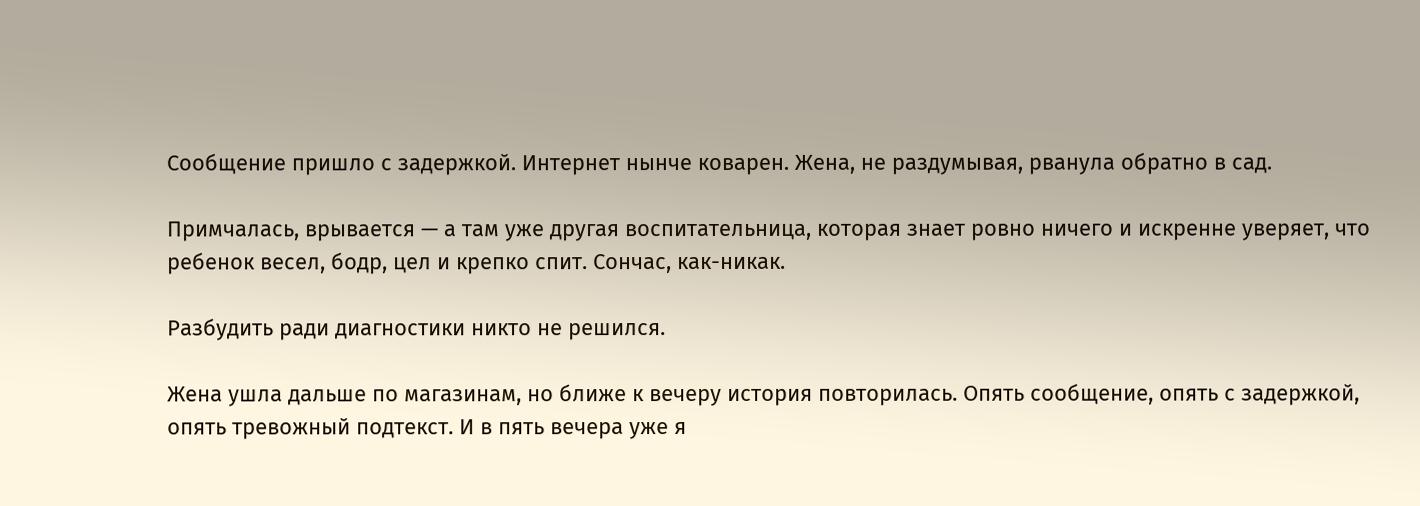Сообщение пришло с задержкой. Интернет нынче коварен. Жена, не раздумывая, рванула обратно в сад.

Примчалась, врывается — а там уже другая воспитательница, которая знает ровно ничего и искренне уверяет, что ребенок весел, бодр, цел и крепко спит. Сончас, как-никак.

Разбудить ради диагностики никто не решился.

Жена ушла дальше по магазинам, но ближе к вечеру история повторилась. Опять сообщение, опять с задержкой, опять тревожный подтекст. И в пять вечера уже я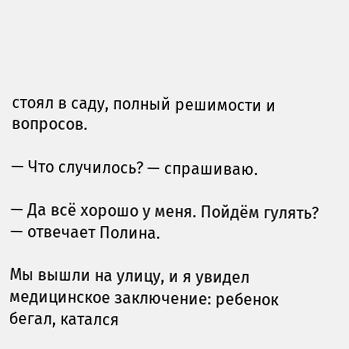стоял в саду, полный решимости и вопросов.

— Что случилось? — спрашиваю.

— Да всё хорошо у меня. Пойдём гулять? — отвечает Полина.

Мы вышли на улицу, и я увидел медицинское заключение: ребенок бегал, катался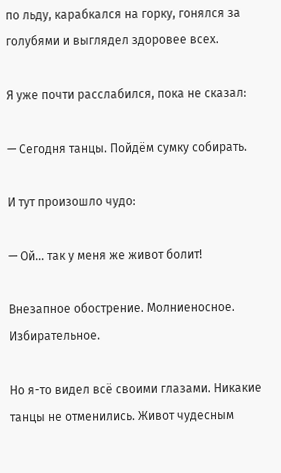по льду, карабкался на горку, гонялся за голубями и выглядел здоровее всех.

Я уже почти расслабился, пока не сказал:

— Сегодня танцы. Пойдём сумку собирать.

И тут произошло чудо:

— Ой… так у меня же живот болит!

Внезапное обострение. Молниеносное. Избирательное.

Но я-то видел всё своими глазами. Никакие танцы не отменились. Живот чудесным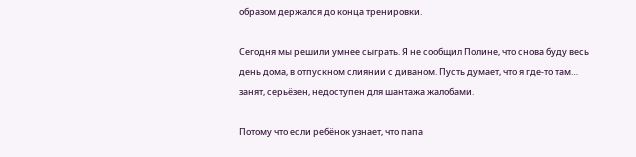образом держался до конца тренировки.

Сегодня мы решили умнее сыграть. Я не сообщил Полине, что снова буду весь день дома, в отпускном слиянии с диваном. Пусть думает, что я где-то там… занят, серьёзен, недоступен для шантажа жалобами.

Потому что если ребёнок узнает, что папа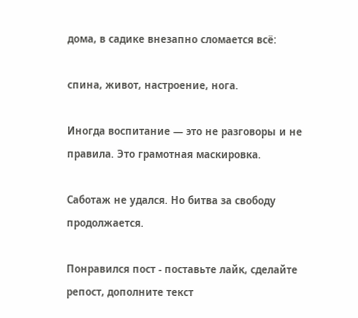дома, в садике внезапно сломается всё:

спина, живот, настроение, нога.

Иногда воспитание — это не разговоры и не правила. Это грамотная маскировка.

Саботаж не удался. Но битва за свободу продолжается.

Понравился пост - поставьте лайк, сделайте репост, дополните текст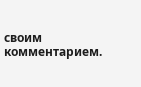своим комментарием.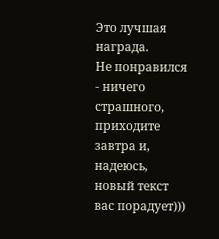Это лучшая награда.
Не понравился - ничего страшного, приходите завтра и, надеюсь, новый текст вас порадует)))